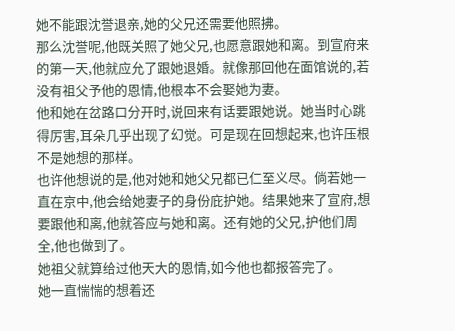她不能跟沈誉退亲,她的父兄还需要他照拂。
那么沈誉呢,他既关照了她父兄,也愿意跟她和离。到宣府来的第一天,他就应允了跟她退婚。就像那回他在面馆说的,若没有祖父予他的恩情,他根本不会娶她为妻。
他和她在岔路口分开时,说回来有话要跟她说。她当时心跳得厉害,耳朵几乎出现了幻觉。可是现在回想起来,也许压根不是她想的那样。
也许他想说的是,他对她和她父兄都已仁至义尽。倘若她一直在京中,他会给她妻子的身份庇护她。结果她来了宣府,想要跟他和离,他就答应与她和离。还有她的父兄,护他们周全,他也做到了。
她祖父就算给过他天大的恩情,如今他也都报答完了。
她一直惴惴的想着还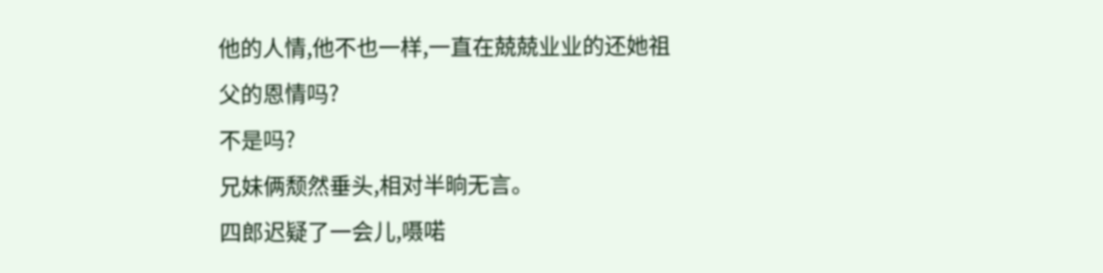他的人情,他不也一样,一直在兢兢业业的还她祖父的恩情吗?
不是吗?
兄妹俩颓然垂头,相对半晌无言。
四郎迟疑了一会儿,嗫喏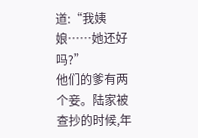道:“我姨娘……她还好吗?”
他们的爹有两个妾。陆家被查抄的时候,年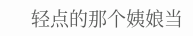轻点的那个姨娘当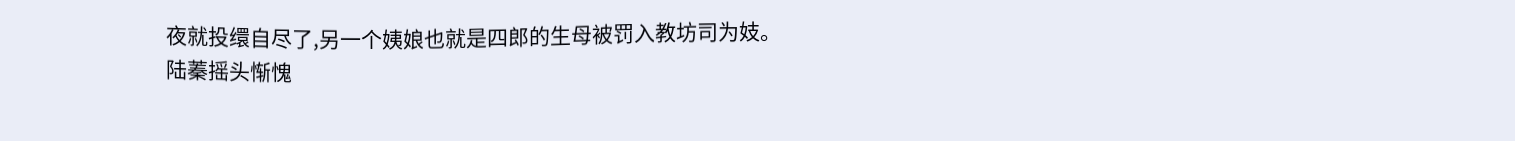夜就投缳自尽了,另一个姨娘也就是四郎的生母被罚入教坊司为妓。
陆蓁摇头惭愧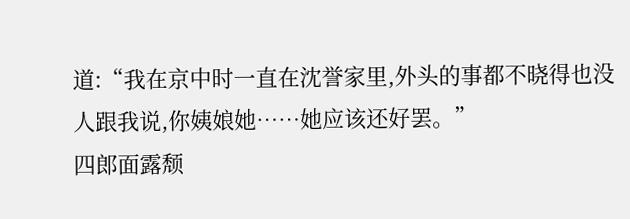道:“我在京中时一直在沈誉家里,外头的事都不晓得也没人跟我说,你姨娘她……她应该还好罢。”
四郎面露颓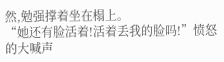然,勉强撑着坐在榻上。
“她还有脸活着!活着丢我的脸吗!”愤怒的大喊声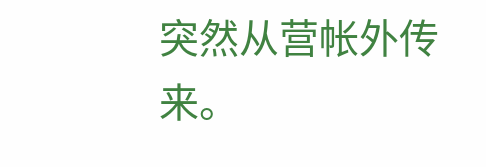突然从营帐外传来。